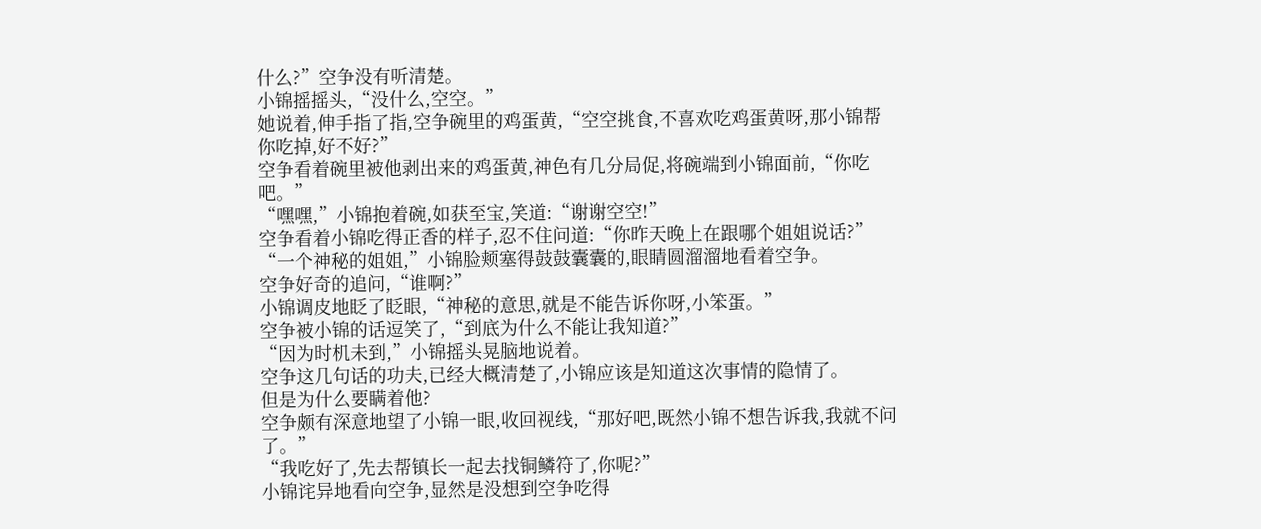什么?”空争没有听清楚。
小锦摇摇头,“没什么,空空。”
她说着,伸手指了指,空争碗里的鸡蛋黄,“空空挑食,不喜欢吃鸡蛋黄呀,那小锦帮你吃掉,好不好?”
空争看着碗里被他剥出来的鸡蛋黄,神色有几分局促,将碗端到小锦面前,“你吃吧。”
“嘿嘿,”小锦抱着碗,如获至宝,笑道:“谢谢空空!”
空争看着小锦吃得正香的样子,忍不住问道:“你昨天晚上在跟哪个姐姐说话?”
“一个神秘的姐姐,”小锦脸颊塞得鼓鼓囊囊的,眼睛圆溜溜地看着空争。
空争好奇的追问,“谁啊?”
小锦调皮地眨了眨眼,“神秘的意思,就是不能告诉你呀,小笨蛋。”
空争被小锦的话逗笑了,“到底为什么不能让我知道?”
“因为时机未到,”小锦摇头晃脑地说着。
空争这几句话的功夫,已经大概清楚了,小锦应该是知道这次事情的隐情了。
但是为什么要瞒着他?
空争颇有深意地望了小锦一眼,收回视线,“那好吧,既然小锦不想告诉我,我就不问了。”
“我吃好了,先去帮镇长一起去找铜鳞符了,你呢?”
小锦诧异地看向空争,显然是没想到空争吃得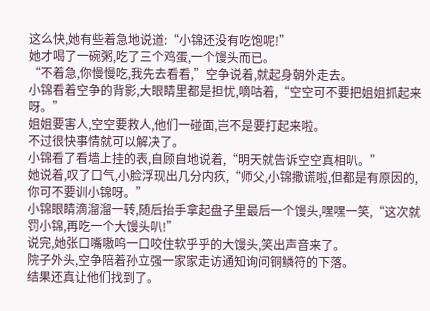这么快,她有些着急地说道:“小锦还没有吃饱呢!”
她才喝了一碗粥,吃了三个鸡蛋,一个馒头而已。
“不着急,你慢慢吃,我先去看看,”空争说着,就起身朝外走去。
小锦看着空争的背影,大眼睛里都是担忧,嘀咕着,“空空可不要把姐姐抓起来呀。”
姐姐要害人,空空要救人,他们一碰面,岂不是要打起来啦。
不过很快事情就可以解决了。
小锦看了看墙上挂的表,自顾自地说着,“明天就告诉空空真相叭。”
她说着,叹了口气,小脸浮现出几分内疚,“师父,小锦撒谎啦,但都是有原因的,你可不要训小锦呀。”
小锦眼睛滴溜溜一转,随后抬手拿起盘子里最后一个馒头,嘿嘿一笑,“这次就罚小锦,再吃一个大馒头叭!”
说完,她张口嘴嗷呜一口咬住软乎乎的大馒头,笑出声音来了。
院子外头,空争陪着孙立强一家家走访通知询问铜鳞符的下落。
结果还真让他们找到了。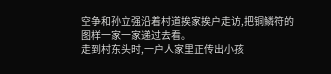空争和孙立强沿着村道挨家挨户走访,把铜鳞符的图样一家一家递过去看。
走到村东头时,一户人家里正传出小孩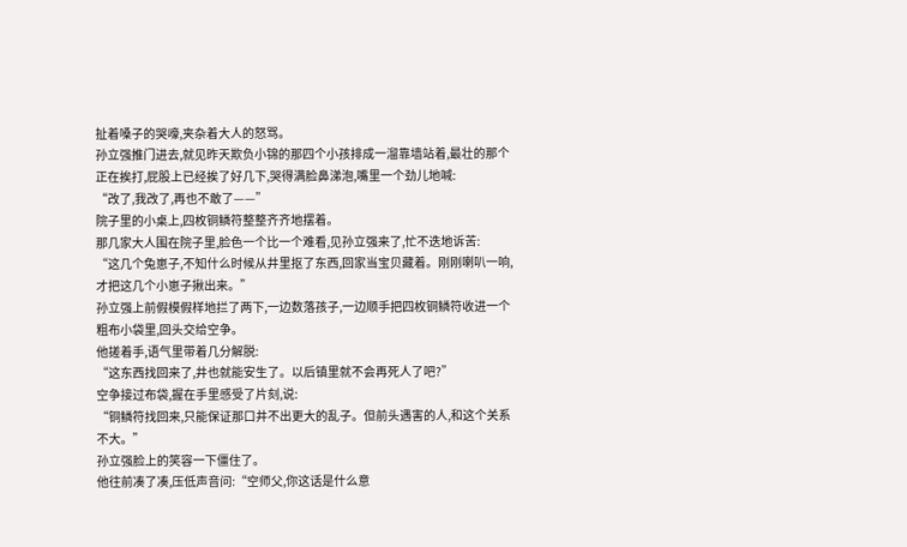扯着嗓子的哭嚎,夹杂着大人的怒骂。
孙立强推门进去,就见昨天欺负小锦的那四个小孩排成一溜靠墙站着,最壮的那个正在挨打,屁股上已经挨了好几下,哭得满脸鼻涕泡,嘴里一个劲儿地喊:
“改了,我改了,再也不敢了——”
院子里的小桌上,四枚铜鳞符整整齐齐地摆着。
那几家大人围在院子里,脸色一个比一个难看,见孙立强来了,忙不迭地诉苦:
“这几个兔崽子,不知什么时候从井里抠了东西,回家当宝贝藏着。刚刚喇叭一响,才把这几个小崽子揪出来。”
孙立强上前假模假样地拦了两下,一边数落孩子,一边顺手把四枚铜鳞符收进一个粗布小袋里,回头交给空争。
他搓着手,语气里带着几分解脱:
“这东西找回来了,井也就能安生了。以后镇里就不会再死人了吧?”
空争接过布袋,握在手里感受了片刻,说:
“铜鳞符找回来,只能保证那口井不出更大的乱子。但前头遇害的人,和这个关系不大。”
孙立强脸上的笑容一下僵住了。
他往前凑了凑,压低声音问:“空师父,你这话是什么意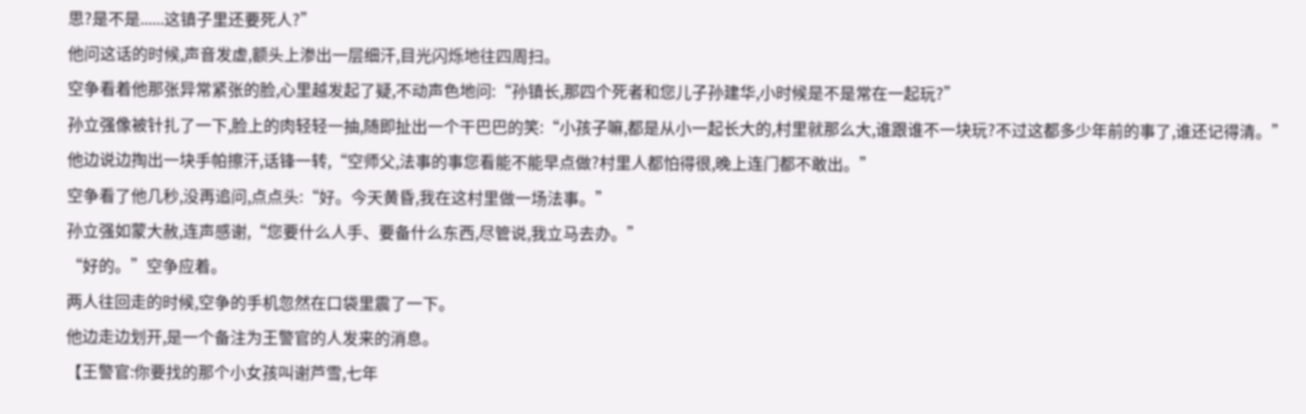思?是不是......这镇子里还要死人?”
他问这话的时候,声音发虚,额头上渗出一层细汗,目光闪烁地往四周扫。
空争看着他那张异常紧张的脸,心里越发起了疑,不动声色地问:“孙镇长,那四个死者和您儿子孙建华,小时候是不是常在一起玩?”
孙立强像被针扎了一下,脸上的肉轻轻一抽,随即扯出一个干巴巴的笑:“小孩子嘛,都是从小一起长大的,村里就那么大,谁跟谁不一块玩?不过这都多少年前的事了,谁还记得清。”
他边说边掏出一块手帕擦汗,话锋一转,“空师父,法事的事您看能不能早点做?村里人都怕得很,晚上连门都不敢出。”
空争看了他几秒,没再追问,点点头:“好。今天黄昏,我在这村里做一场法事。”
孙立强如蒙大赦,连声感谢,“您要什么人手、要备什么东西,尽管说,我立马去办。”
“好的。”空争应着。
两人往回走的时候,空争的手机忽然在口袋里震了一下。
他边走边划开,是一个备注为王警官的人发来的消息。
【王警官:你要找的那个小女孩叫谢芦雪,七年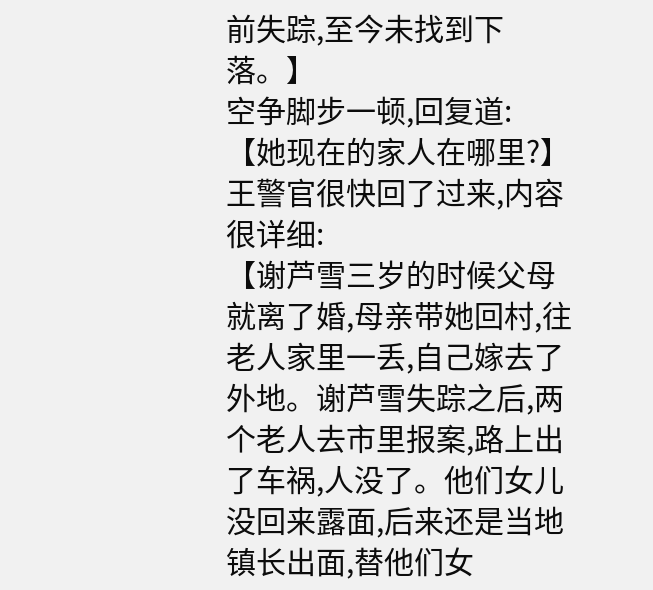前失踪,至今未找到下落。】
空争脚步一顿,回复道:
【她现在的家人在哪里?】
王警官很快回了过来,内容很详细:
【谢芦雪三岁的时候父母就离了婚,母亲带她回村,往老人家里一丢,自己嫁去了外地。谢芦雪失踪之后,两个老人去市里报案,路上出了车祸,人没了。他们女儿没回来露面,后来还是当地镇长出面,替他们女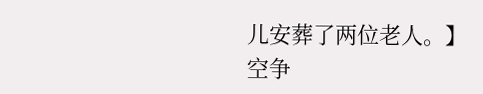儿安葬了两位老人。】
空争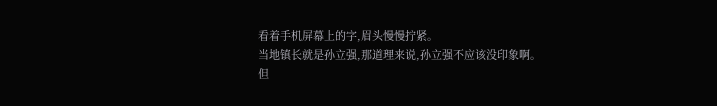看着手机屏幕上的字,眉头慢慢拧紧。
当地镇长就是孙立强,那道理来说,孙立强不应该没印象啊。
但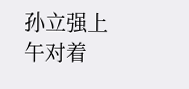孙立强上午对着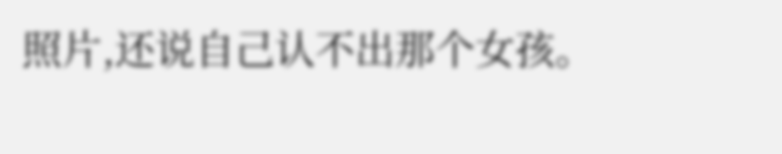照片,还说自己认不出那个女孩。